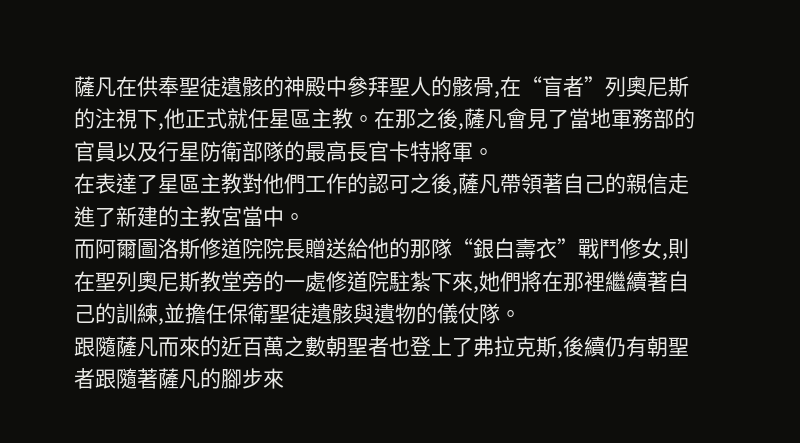薩凡在供奉聖徒遺骸的神殿中參拜聖人的骸骨,在“盲者”列奧尼斯的注視下,他正式就任星區主教。在那之後,薩凡會見了當地軍務部的官員以及行星防衛部隊的最高長官卡特將軍。
在表達了星區主教對他們工作的認可之後,薩凡帶領著自己的親信走進了新建的主教宮當中。
而阿爾圖洛斯修道院院長贈送給他的那隊“銀白壽衣”戰鬥修女,則在聖列奧尼斯教堂旁的一處修道院駐紮下來,她們將在那裡繼續著自己的訓練,並擔任保衛聖徒遺骸與遺物的儀仗隊。
跟隨薩凡而來的近百萬之數朝聖者也登上了弗拉克斯,後續仍有朝聖者跟隨著薩凡的腳步來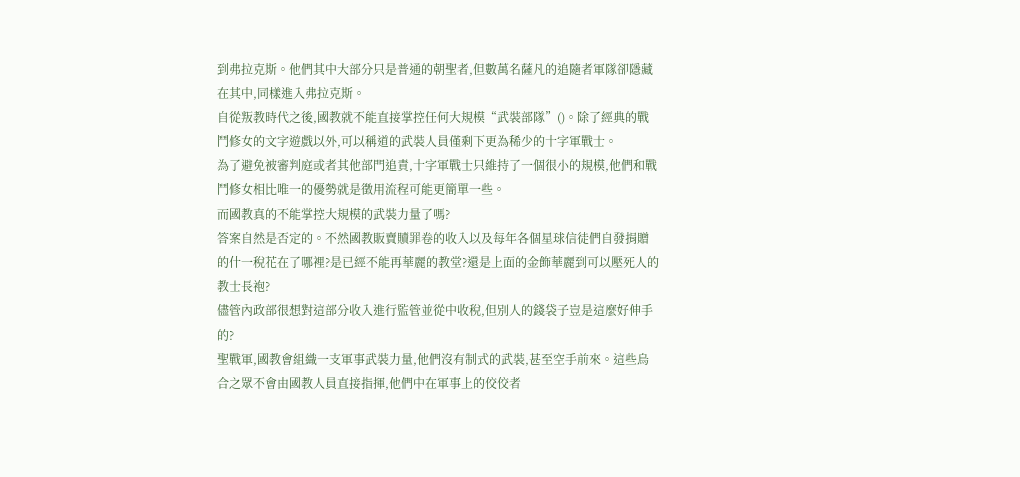到弗拉克斯。他們其中大部分只是普通的朝聖者,但數萬名薩凡的追隨者軍隊卻隱藏在其中,同樣進入弗拉克斯。
自從叛教時代之後,國教就不能直接掌控任何大規模“武裝部隊”()。除了經典的戰鬥修女的文字遊戲以外,可以稱道的武裝人員僅剩下更為稀少的十字軍戰士。
為了避免被審判庭或者其他部門追責,十字軍戰士只維持了一個很小的規模,他們和戰鬥修女相比唯一的優勢就是徵用流程可能更簡單一些。
而國教真的不能掌控大規模的武裝力量了嗎?
答案自然是否定的。不然國教販賣贖罪卷的收入以及每年各個星球信徒們自發捐贈的什一稅花在了哪裡?是已經不能再華麗的教堂?還是上面的金飾華麗到可以壓死人的教士長袍?
儘管內政部很想對這部分收入進行監管並從中收稅,但別人的錢袋子豈是這麼好伸手的?
聖戰軍,國教會組織一支軍事武裝力量,他們沒有制式的武裝,甚至空手前來。這些烏合之眾不會由國教人員直接指揮,他們中在軍事上的佼佼者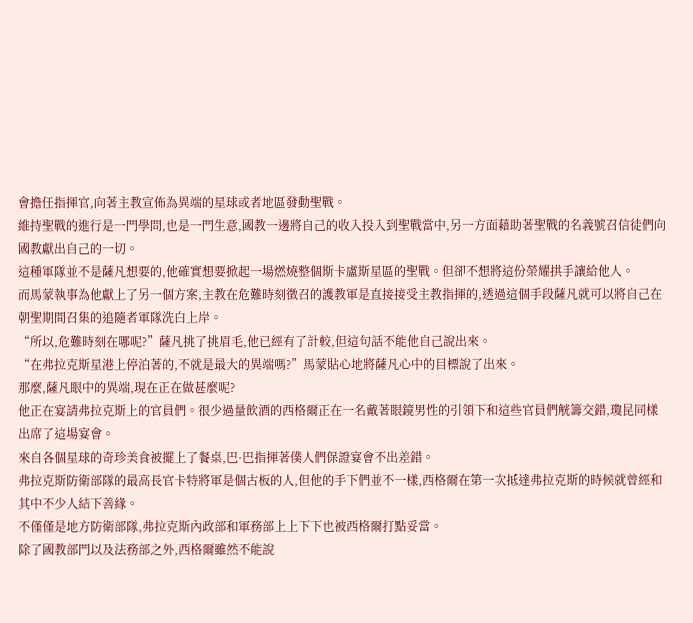會擔任指揮官,向著主教宣佈為異端的星球或者地區發動聖戰。
維持聖戰的進行是一門學問,也是一門生意,國教一邊將自己的收入投入到聖戰當中,另一方面藉助著聖戰的名義號召信徒們向國教獻出自己的一切。
這種軍隊並不是薩凡想要的,他確實想要掀起一場燃燒整個斯卡盧斯星區的聖戰。但卻不想將這份榮耀拱手讓給他人。
而馬蒙執事為他獻上了另一個方案,主教在危難時刻徵召的護教軍是直接接受主教指揮的,透過這個手段薩凡就可以將自己在朝聖期間召集的追隨者軍隊洗白上岸。
“所以,危難時刻在哪呢?”薩凡挑了挑眉毛,他已經有了計較,但這句話不能他自己說出來。
“在弗拉克斯星港上停泊著的,不就是最大的異端嗎?”馬蒙貼心地將薩凡心中的目標說了出來。
那麼,薩凡眼中的異端,現在正在做甚麼呢?
他正在宴請弗拉克斯上的官員們。很少過量飲酒的西格爾正在一名戴著眼鏡男性的引領下和這些官員們觥籌交錯,瓊昆同樣出席了這場宴會。
來自各個星球的奇珍美食被擺上了餐桌,巴·巴指揮著僕人們保證宴會不出差錯。
弗拉克斯防衛部隊的最高長官卡特將軍是個古板的人,但他的手下們並不一樣,西格爾在第一次抵達弗拉克斯的時候就曾經和其中不少人結下善緣。
不僅僅是地方防衛部隊,弗拉克斯內政部和軍務部上上下下也被西格爾打點妥當。
除了國教部門以及法務部之外,西格爾雖然不能說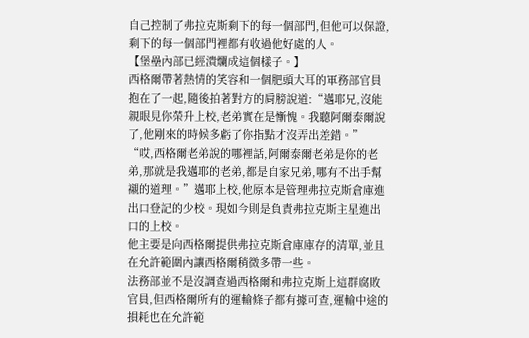自己控制了弗拉克斯剩下的每一個部門,但他可以保證,剩下的每一個部門裡都有收過他好處的人。
【堡壘內部已經潰爛成這個樣子。】
西格爾帶著熱情的笑容和一個肥頭大耳的軍務部官員抱在了一起,隨後拍著對方的肩膀說道:“邁耶兄,沒能親眼見你榮升上校,老弟實在是慚愧。我聽阿爾泰爾說了,他剛來的時候多虧了你指點才沒弄出差錯。”
“哎,西格爾老弟說的哪裡話,阿爾泰爾老弟是你的老弟,那就是我邁耶的老弟,都是自家兄弟,哪有不出手幫襯的道理。”邁耶上校,他原本是管理弗拉克斯倉庫進出口登記的少校。現如今則是負責弗拉克斯主星進出口的上校。
他主要是向西格爾提供弗拉克斯倉庫庫存的清單,並且在允許範圍內讓西格爾稍微多帶一些。
法務部並不是沒調查過西格爾和弗拉克斯上這群腐敗官員,但西格爾所有的運輸條子都有據可查,運輸中途的損耗也在允許範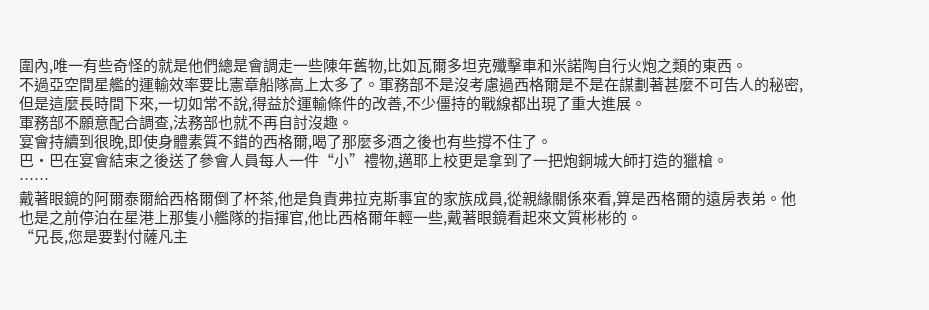圍內,唯一有些奇怪的就是他們總是會調走一些陳年舊物,比如瓦爾多坦克殲擊車和米諾陶自行火炮之類的東西。
不過亞空間星艦的運輸效率要比憲章船隊高上太多了。軍務部不是沒考慮過西格爾是不是在謀劃著甚麼不可告人的秘密,但是這麼長時間下來,一切如常不說,得益於運輸條件的改善,不少僵持的戰線都出現了重大進展。
軍務部不願意配合調查,法務部也就不再自討沒趣。
宴會持續到很晚,即使身體素質不錯的西格爾,喝了那麼多酒之後也有些撐不住了。
巴·巴在宴會結束之後送了參會人員每人一件“小”禮物,邁耶上校更是拿到了一把炮銅城大師打造的獵槍。
……
戴著眼鏡的阿爾泰爾給西格爾倒了杯茶,他是負責弗拉克斯事宜的家族成員,從親緣關係來看,算是西格爾的遠房表弟。他也是之前停泊在星港上那隻小艦隊的指揮官,他比西格爾年輕一些,戴著眼鏡看起來文質彬彬的。
“兄長,您是要對付薩凡主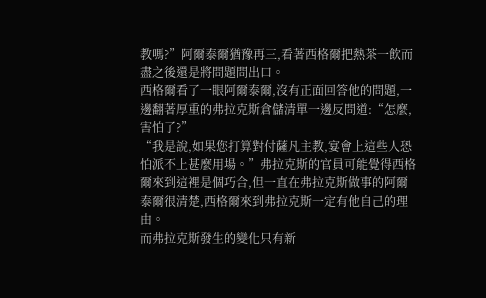教嗎?”阿爾泰爾猶豫再三,看著西格爾把熱茶一飲而盡之後還是將問題問出口。
西格爾看了一眼阿爾泰爾,沒有正面回答他的問題,一邊翻著厚重的弗拉克斯倉儲清單一邊反問道:“怎麼,害怕了?”
“我是說,如果您打算對付薩凡主教,宴會上這些人恐怕派不上甚麼用場。”弗拉克斯的官員可能覺得西格爾來到這裡是個巧合,但一直在弗拉克斯做事的阿爾泰爾很清楚,西格爾來到弗拉克斯一定有他自己的理由。
而弗拉克斯發生的變化只有新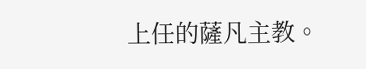上任的薩凡主教。